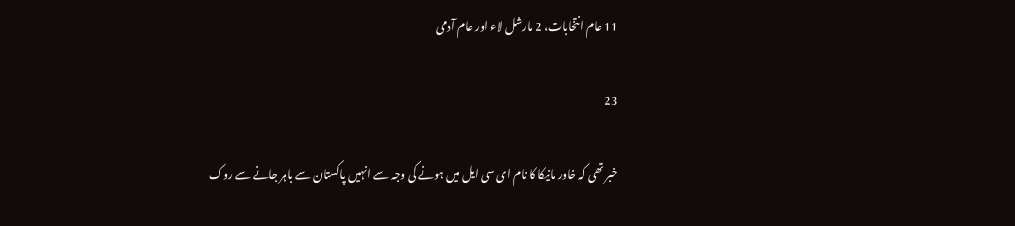11 عام انتخابات، 2 مارشل لاء اور عام آدمی

23

خبر تھی کہ خاور مانیکا کا نام ای سی ایل میں ہونے کی وجہ سے انہیں پاکستان سے باہر جانے سے روک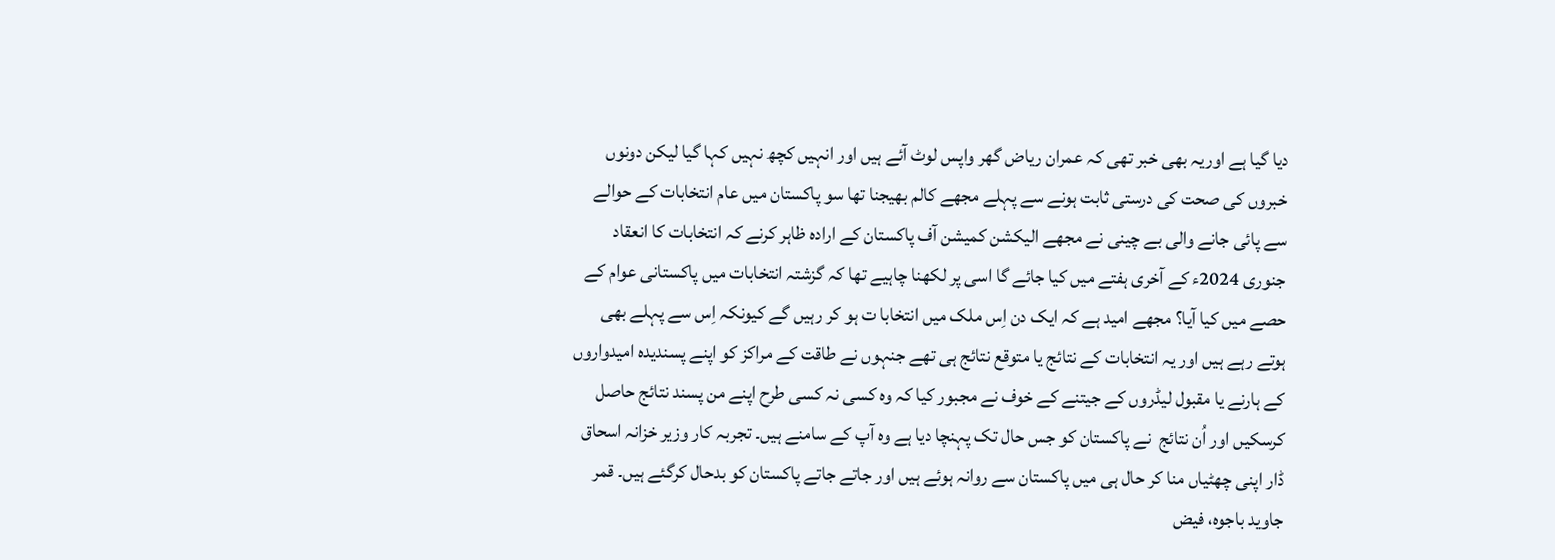دیا گیا ہے اوریہ بھی خبر تھی کہ عمران ریاض گھر واپس لوٹ آئے ہیں اور انہیں کچھ نہیں کہا گیا لیکن دونوں خبروں کی صحت کی درستی ثابت ہونے سے پہلے مجھے کالم بھیجنا تھا سو پاکستان میں عام انتخابات کے حوالے سے پائی جانے والی بے چینی نے مجھے الیکشن کمیشن آف پاکستان کے ارادہ ظاہر کرنے کہ انتخابات کا انعقاد جنوری 2024ء کے آخری ہفتے میں کیا جائے گا اسی پر لکھنا چاہیے تھا کہ گزشتہ انتخابات میں پاکستانی عوام کے حصے میں کیا آیا؟ مجھے امید ہے کہ ایک دن اِس ملک میں انتخابا ت ہو کر رہیں گے کیونکہ اِس سے پہلے بھی ہوتے رہے ہیں اور یہ انتخابات کے نتائج یا متوقع نتائج ہی تھے جنہوں نے طاقت کے مراکز کو اپنے پسندیدہ امیدواروں کے ہارنے یا مقبول لیڈروں کے جیتنے کے خوف نے مجبور کیا کہ وہ کسی نہ کسی طرح اپنے من پسند نتائج حاصل کرسکیں اور اُن نتائج  نے پاکستان کو جس حال تک پہنچا دیا ہے وہ آپ کے سامنے ہیں۔ تجربہ کار وزیر خزانہ اسحاق ڈار اپنی چھٹیاں منا کر حال ہی میں پاکستان سے روانہ ہوئے ہیں اور جاتے جاتے پاکستان کو بدحال کرگئے ہیں۔ قمر جاوید باجوہ، فیض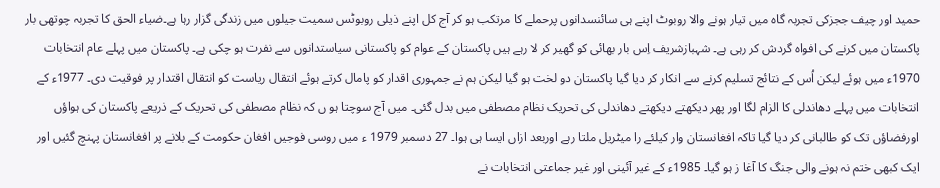حمید اور چیف ججزکی تجربہ گاہ میں تیار ہونے والا روبوٹ اپنے ہی سائنسدانوں پرحملے کا مرتکب ہو کر آج کل اپنے ذیلی روبوٹس سمیت جیلوں میں زندگی گزار رہا ہے۔ضیاء الحق کا تجربہ چوتھی بار پاکستان میں کرنے کی افواہ گردش کر رہی ہے۔ شہبازشریف اِس بار بھائی کو گھیر کر لا رہے ہیں پاکستان کے عوام کو پاکستانی سیاستدانوں سے نفرت ہو چکی ہے۔ پاکستان میں پہلے عام انتخابات 1970ء میں ہوئے لیکن اُس کے نتائج تسلیم کرنے سے انکار کر دیا گیا پاکستان دو لخت ہو گیا لیکن ہم نے جمہوری اقدار کو پامال کرتے ہوئے انتقال ریاست کو انتقال اقتدار پر فوقیت دی۔ 1977ء کے انتخابات میں پہلے دھاندلی کا الزام لگا اور پھر دیکھتے دیکھتے دھاندلی کی تحریک نظام مصطفی میں بدل گئی۔ میں آج سوچتا ہو ں کہ نظام مصطفی کی تحریک کے ذریعے پاکستان کی ہواؤں اورفضاؤں تک کو طالبانی کر دیا گیا تاکہ افغانستان وار کیلئے را میٹریل ملتا رہے اوربعد ازاں ایسا ہی ہوا۔ 27 دسمبر 1979 ء میں روسی فوجیں افغان حکومت کے بلانے پر افغانستان پہنچ گئیں اور ایک کبھی ختم نہ ہونے والی جنگ کا آغا ز ہو گیا۔ 1985ء کے غیر آئینی اور غیر جماعتی انتخابات نے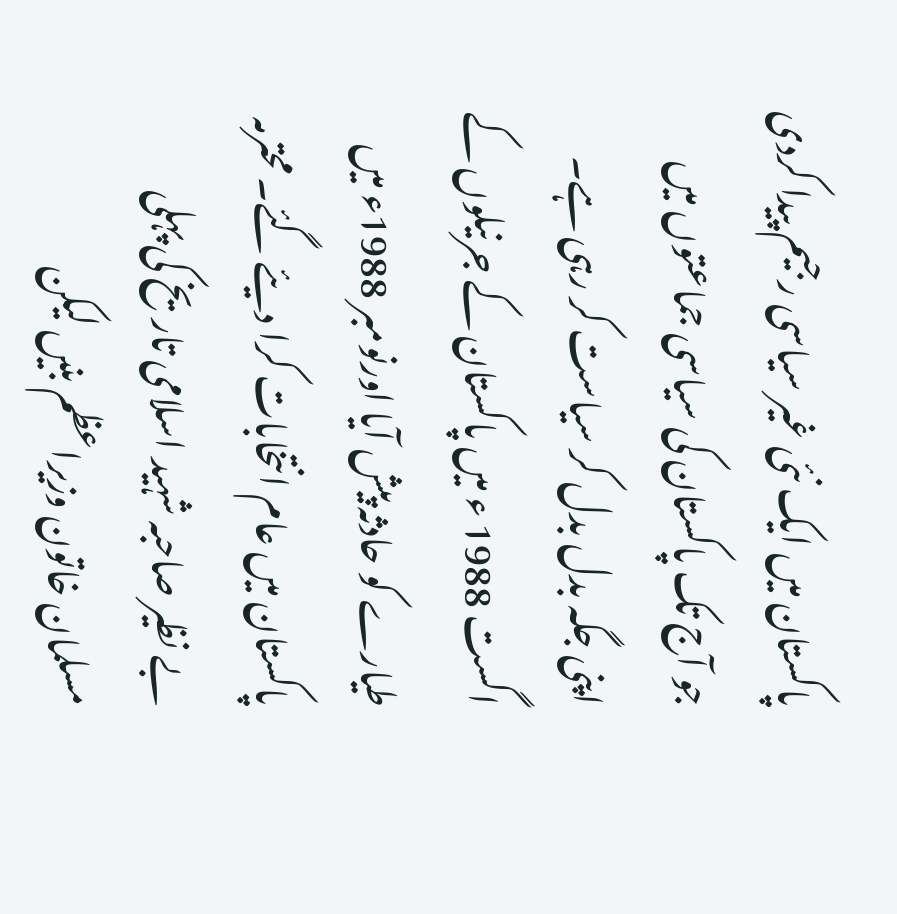پاکستان میں ایک نئی غیر سیاسی رجیم پیدا کردی جو آج تک پاکستان کی سیاسی جماعتوں میں اپنی جگہ بدل بدل کر سیاست کر رہی ہے۔
اگست 1988 ء میں پاکستان کے جرنیلوں کے طیارے کو حادثہ پیش آیا اورنومبر 1988ء میں پاکستان میں عام انتخابات کرا دیئے گئے۔ محترمہ بے نظیر صاحبہ شہید اسلامی تاریخ کی پہلی مسلمان خاتون وزیراعظم بنیں لیکن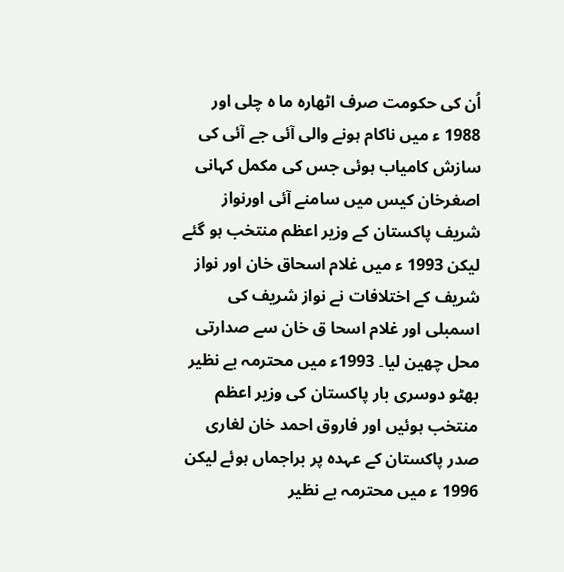اُن کی حکومت صرف اٹھارہ ما ہ چلی اور 1988 ء میں ناکام ہونے والی آئی جے آئی کی سازش کامیاب ہوئی جس کی مکمل کہانی اصغرخان کیس میں سامنے آئی اورنواز شریف پاکستان کے وزیر اعظم منتخب ہو گئے لیکن 1993 ء میں غلام اسحاق خان اور نواز شریف کے اختلافات نے نواز شریف کی اسمبلی اور غلام اسحا ق خان سے صدارتی محل چھین لیا۔ 1993ء میں محترمہ بے نظیر بھٹو دوسری بار پاکستان کی وزیر اعظم منتخب ہوئیں اور فاروق احمد خان لغاری صدر پاکستان کے عہدہ پر براجماں ہوئے لیکن 1996 ء میں محترمہ بے نظیر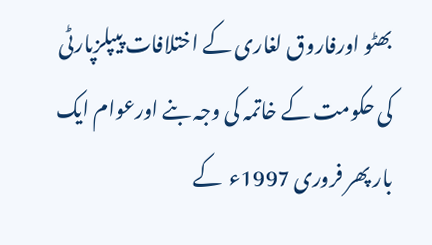بھٹو اورفاروق لغاری کے اختلافات پیپلزپارٹی کی حکومت کے خاتمہ کی وجہ بنے اورعوام ایک بار پھر فروری 1997ء  کے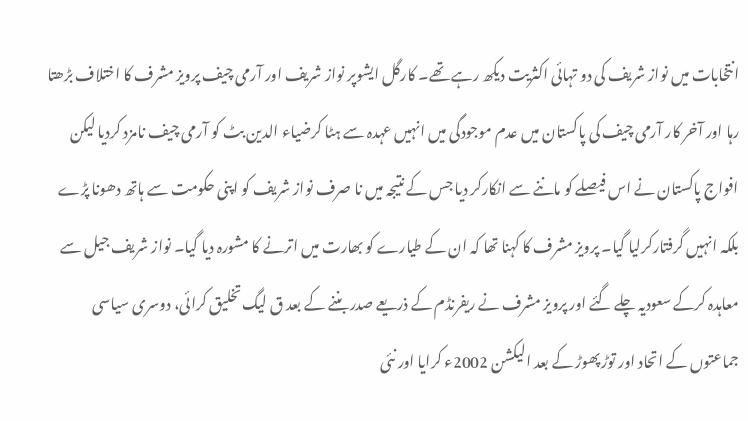انتخابات میں نواز شریف کی دو تہائی اکثریت دیکھ رہے تھے۔ کارگل ایشوپر نواز شریف اور آرمی چیف پرویز مشرف کا اختلاف بڑھتا رہا اور آخر کار آرمی چیف کی پاکستان میں عدم موجودگی میں انہیں عہدہ سے ہٹا کرضیاء الدین بٹ کو آرمی چیف نامزد کردیا لیکن افواج پاکستان نے اس فیصلے کو ماننے سے انکارکر دیا جس کے نتیجہ میں نا صرف نواز شریف کو اپنی حکومت سے ہاتھ دھونا پڑے بلکہ انہیں گرفتارکرلیا گیا۔ پرویز مشرف کا کہنا تھا کہ ان کے طیارے کو بھارت میں اترنے کا مشورہ دیا گیا۔ نواز شریف جیل سے معاہدہ کرکے سعودیہ چلے گئے اور پرویز مشرف نے ریفرنڈم کے ذریعے صدر بننے کے بعد ق لیگ تخلیق کرائی، دوسری سیاسی جماعتوں کے اتحاد اور توڑ پھوڑ کے بعد الیکشن 2002ء کرایا اور نئی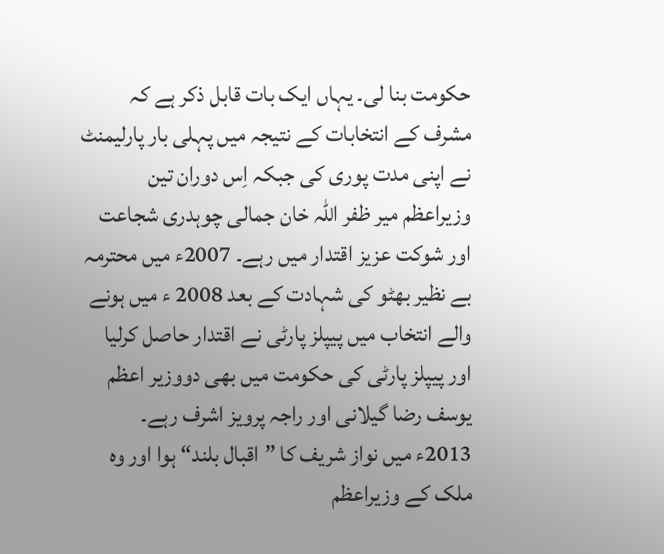حکومت بنا لی۔ یہاں ایک بات قابل ذکر ہے کہ مشرف کے انتخابات کے نتیجہ میں پہلی بار پارلیمنٹ نے اپنی مدت پوری کی جبکہ اِس دوران تین وزیراعظم میر ظفر اللہ خان جمالی چوہدری شجاعت اور شوکت عزیز اقتدار میں رہے۔ 2007ء میں محترمہ بے نظیر بھٹو کی شہادت کے بعد 2008 ء میں ہونے والے انتخاب میں پیپلز پارٹی نے اقتدار حاصل کرلیا اور پیپلز پارٹی کی حکومت میں بھی دووزیر اعظم یوسف رضا گیلانی اور راجہ پرویز اشرف رہے۔ 2013ء میں نواز شریف کا ”اقبال بلند“ ہوا اور وہ ملک کے وزیراعظم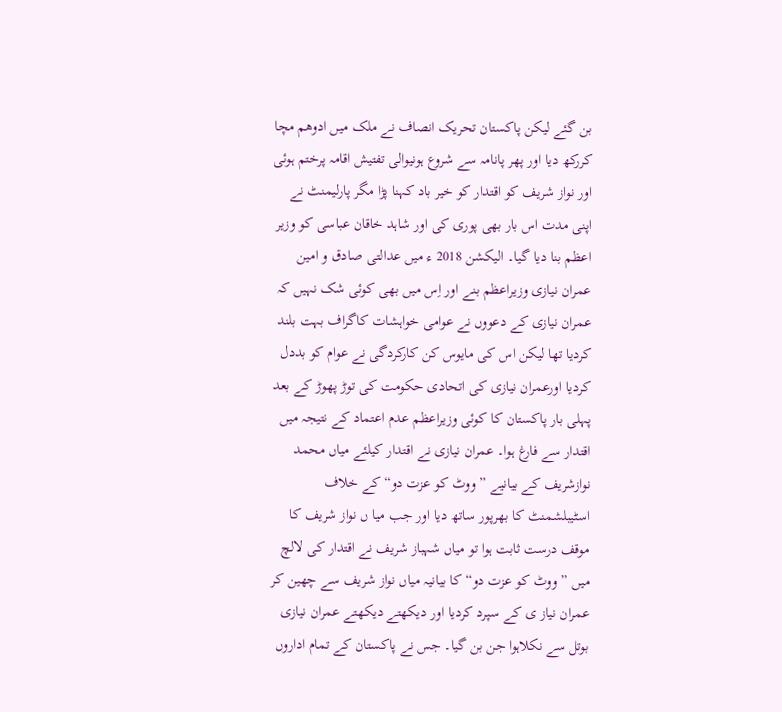بن گئے لیکن پاکستان تحریک انصاف نے ملک میں ادوھم مچا کررکھ دیا اور پھر پانامہ سے شروع ہونیوالی تفتیش اقامہ پرختم ہوئی اور نواز شریف کو اقتدار کو خیر باد کہنا پڑا مگر پارلیمنٹ نے اپنی مدت اس بار بھی پوری کی اور شاہد خاقان عباسی کو وزیر اعظم بنا دیا گیا۔ الیکشن 2018 ء میں عدالتی صادق و امین عمران نیازی وزیراعظم بنے اور اِس میں بھی کوئی شک نہیں کہ عمران نیازی کے دعووں نے عوامی خواہشات کاگراف بہت بلند کردیا تھا لیکن اس کی مایوس کن کارکردگی نے عوام کو بددل کردیا اورعمران نیازی کی اتحادی حکومت کی توڑ پھوڑ کے بعد پہلی بار پاکستان کا کوئی وزیراعظم عدم اعتماد کے نتیجہ میں اقتدار سے فارغ ہوا۔ عمران نیازی نے اقتدار کیلئے میاں محمد نوازشریف کے بیانیے ”ووٹ کو عزت دو“ کے خلاف اسٹیبلشمنٹ کا بھرپور ساتھ دیا اور جب میا ں نواز شریف کا موقف درست ثابت ہوا تو میاں شہباز شریف نے اقتدار کی لالچ میں ”ووٹ کو عزت دو“ کا بیانیہ میاں نواز شریف سے چھین کر عمران نیاز ی کے سپرد کردیا اور دیکھتے دیکھتے عمران نیازی بوتل سے نکلاہوا جن بن گیا۔ جس نے پاکستان کے تمام اداروں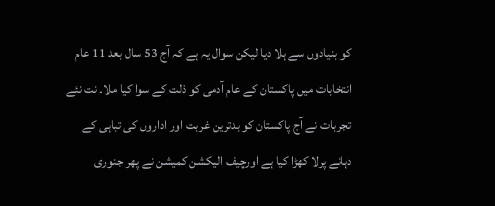کو بنیادوں سے ہلا دیا لیکن سوال یہ ہے کہ آج 53 سال بعد 11 عام انتخابات میں پاکستان کے عام آدمی کو ذلت کے سوا کیا ملا۔ نت نئے تجربات نے آج پاکستان کو بدترین غربت اور اداروں کی تباہی کے دہانے پرلا کھڑا کیا ہے اورچیف الیکشن کمیشن نے پھر جنوری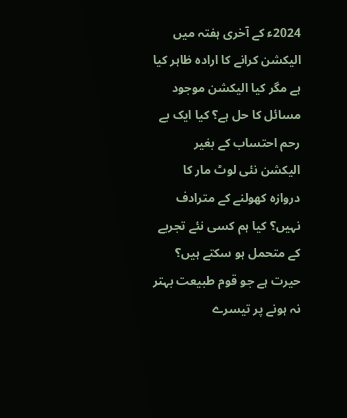2024ء کے آخری ہفتہ میں الیکشن کرانے کا ارادہ ظاہر کیا ہے مگر کیا الیکشن موجود مسائل کا حل ہے؟ کیا ایک بے رحم احتساب کے بغیر الیکشن نئی لوٹ مار کا دروازہ کھولنے کے مترادف نہیں؟ کیا ہم کسی نئے تجربے کے متحمل ہو سکتے ہیں؟ حیرت ہے جو قوم طبیعت بہتر نہ ہونے پر تیسرے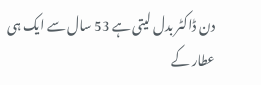دن ڈاکٹر بدل لیتی ہے 53 سال سے ایک ہی عطار کے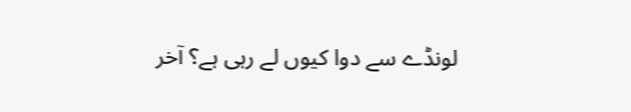لونڈے سے دوا کیوں لے رہی ہے؟ آخر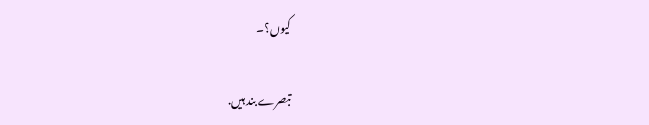کیوں؟۔

تبصرے بند ہیں.